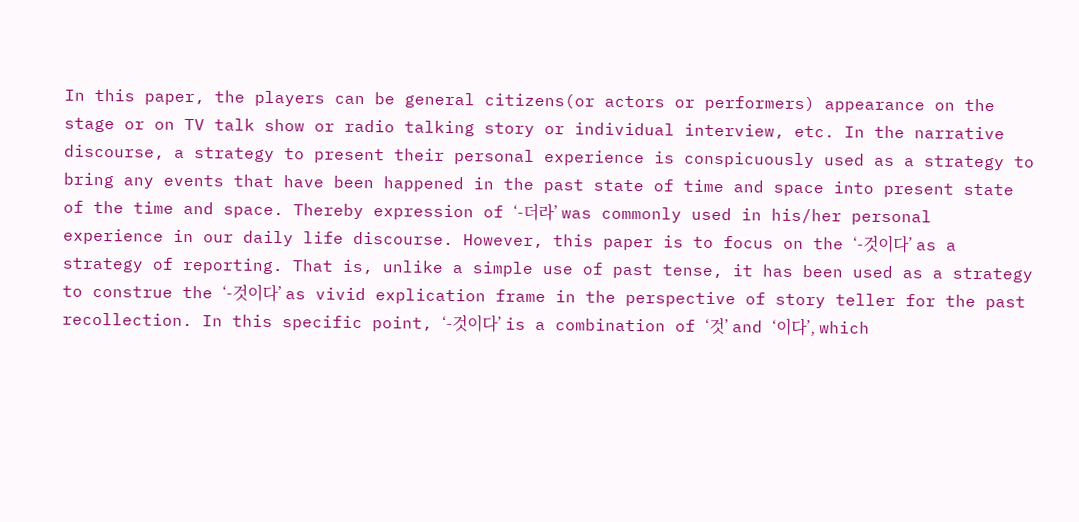In this paper, the players can be general citizens(or actors or performers) appearance on the stage or on TV talk show or radio talking story or individual interview, etc. In the narrative discourse, a strategy to present their personal experience is conspicuously used as a strategy to bring any events that have been happened in the past state of time and space into present state of the time and space. Thereby expression of ‘-더라’ was commonly used in his/her personal experience in our daily life discourse. However, this paper is to focus on the ‘-것이다’ as a strategy of reporting. That is, unlike a simple use of past tense, it has been used as a strategy to construe the ‘-것이다’ as vivid explication frame in the perspective of story teller for the past recollection. In this specific point, ‘-것이다’ is a combination of ‘것’ and ‘이다’, which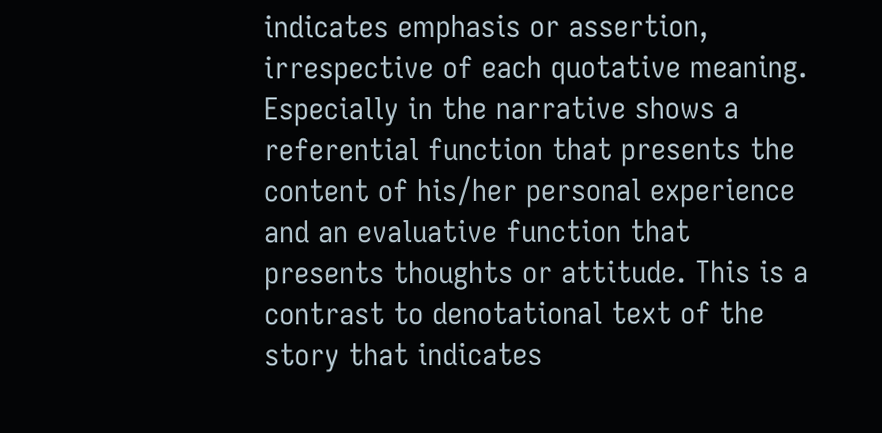indicates emphasis or assertion, irrespective of each quotative meaning. Especially in the narrative shows a referential function that presents the content of his/her personal experience and an evaluative function that presents thoughts or attitude. This is a contrast to denotational text of the story that indicates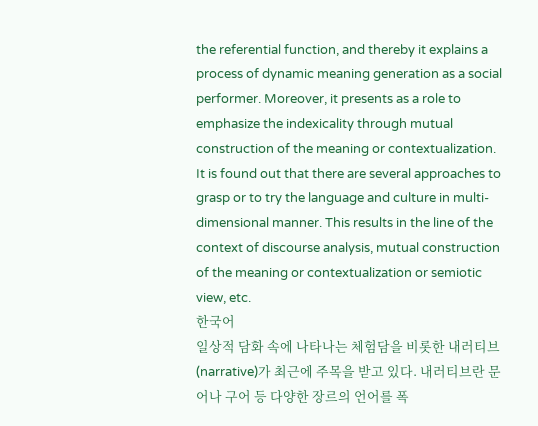the referential function, and thereby it explains a process of dynamic meaning generation as a social performer. Moreover, it presents as a role to emphasize the indexicality through mutual construction of the meaning or contextualization. It is found out that there are several approaches to grasp or to try the language and culture in multi-dimensional manner. This results in the line of the context of discourse analysis, mutual construction of the meaning or contextualization or semiotic view, etc.
한국어
일상적 담화 속에 나타나는 체험담을 비롯한 내러티브(narrative)가 최근에 주목을 받고 있다. 내러티브란 문어나 구어 등 다양한 장르의 언어를 폭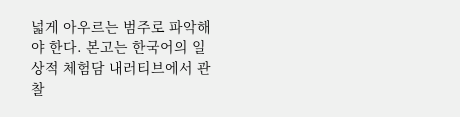넓게 아우르는 범주로 파악해야 한다. 본고는 한국어의 일상적 체험담 내러티브에서 관찰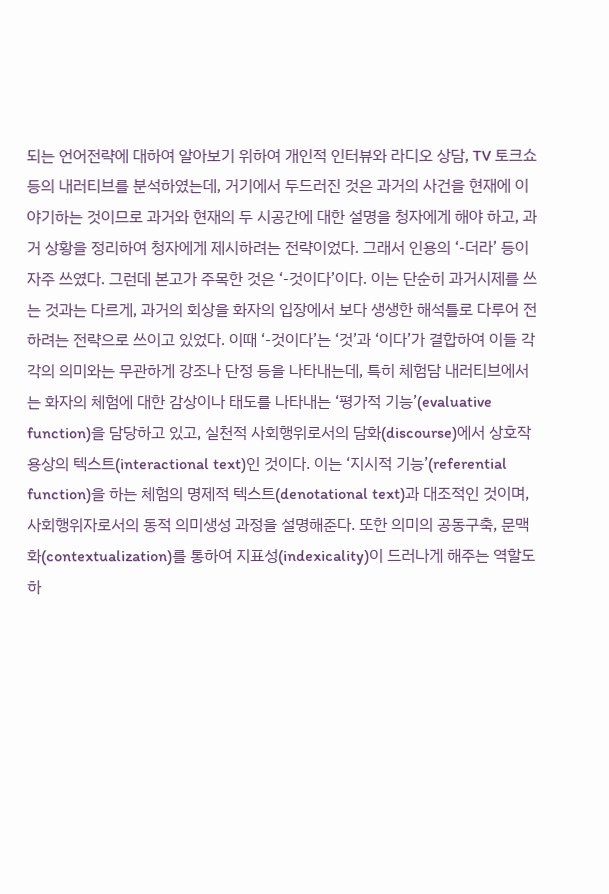되는 언어전략에 대하여 알아보기 위하여 개인적 인터뷰와 라디오 상담, TV 토크쇼 등의 내러티브를 분석하였는데, 거기에서 두드러진 것은 과거의 사건을 현재에 이야기하는 것이므로 과거와 현재의 두 시공간에 대한 설명을 청자에게 해야 하고, 과거 상황을 정리하여 청자에게 제시하려는 전략이었다. 그래서 인용의 ‘-더라’ 등이 자주 쓰였다. 그런데 본고가 주목한 것은 ‘-것이다’이다. 이는 단순히 과거시제를 쓰는 것과는 다르게, 과거의 회상을 화자의 입장에서 보다 생생한 해석틀로 다루어 전하려는 전략으로 쓰이고 있었다. 이때 ‘-것이다’는 ‘것’과 ‘이다’가 결합하여 이들 각각의 의미와는 무관하게 강조나 단정 등을 나타내는데, 특히 체험담 내러티브에서는 화자의 체험에 대한 감상이나 태도를 나타내는 ‘평가적 기능’(evaluative function)을 담당하고 있고, 실천적 사회행위로서의 담화(discourse)에서 상호작용상의 텍스트(interactional text)인 것이다. 이는 ‘지시적 기능’(referential function)을 하는 체험의 명제적 텍스트(denotational text)과 대조적인 것이며, 사회행위자로서의 동적 의미생성 과정을 설명해준다. 또한 의미의 공동구축, 문맥화(contextualization)를 통하여 지표성(indexicality)이 드러나게 해주는 역할도 하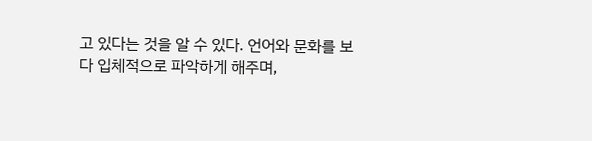고 있다는 것을 알 수 있다. 언어와 문화를 보다 입체적으로 파악하게 해주며,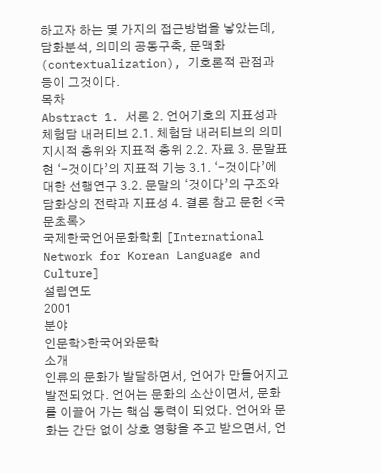하고자 하는 몇 가지의 접근방법을 낳았는데, 담화분석, 의미의 공동구축, 문맥화(contextualization), 기호론적 관점과 등이 그것이다.
목차
Abstract 1. 서론 2. 언어기호의 지표성과 체험담 내러티브 2.1. 체험담 내러티브의 의미지시적 층위와 지표적 층위 2.2. 자료 3. 문말표현 ‘-것이다’의 지표적 기능 3.1. ‘-것이다’에 대한 선행연구 3.2. 문말의 ‘것이다’의 구조와 담화상의 전략과 지표성 4. 결론 참고 문헌 <국문초록>
국제한국언어문화학회 [International Network for Korean Language and Culture]
설립연도
2001
분야
인문학>한국어와문학
소개
인류의 문화가 발달하면서, 언어가 만들어지고 발전되었다. 언어는 문화의 소산이면서, 문화를 이끌어 가는 핵심 동력이 되었다. 언어와 문화는 간단 없이 상호 영향을 주고 받으면서, 언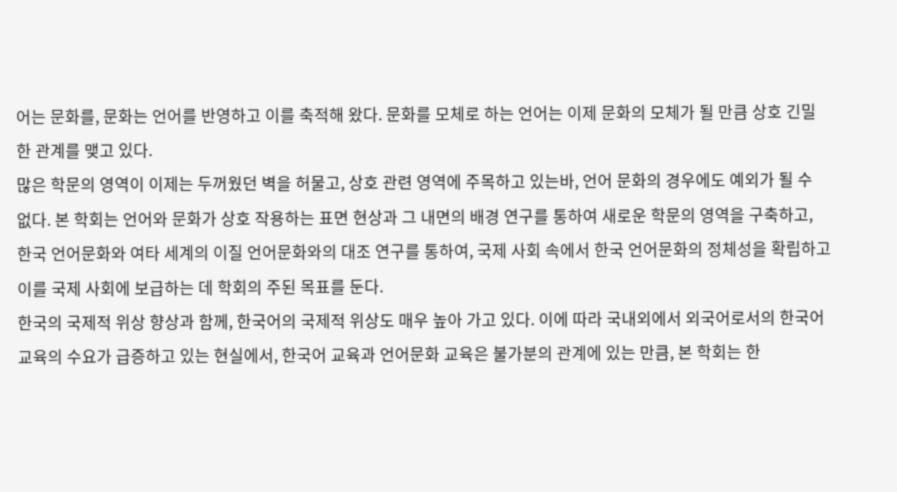어는 문화를, 문화는 언어를 반영하고 이를 축적해 왔다. 문화를 모체로 하는 언어는 이제 문화의 모체가 될 만큼 상호 긴밀한 관계를 맺고 있다.
많은 학문의 영역이 이제는 두꺼웠던 벽을 허물고, 상호 관련 영역에 주목하고 있는바, 언어 문화의 경우에도 예외가 될 수 없다. 본 학회는 언어와 문화가 상호 작용하는 표면 현상과 그 내면의 배경 연구를 통하여 새로운 학문의 영역을 구축하고, 한국 언어문화와 여타 세계의 이질 언어문화와의 대조 연구를 통하여, 국제 사회 속에서 한국 언어문화의 정체성을 확립하고 이를 국제 사회에 보급하는 데 학회의 주된 목표를 둔다.
한국의 국제적 위상 향상과 함께, 한국어의 국제적 위상도 매우 높아 가고 있다. 이에 따라 국내외에서 외국어로서의 한국어 교육의 수요가 급증하고 있는 현실에서, 한국어 교육과 언어문화 교육은 불가분의 관계에 있는 만큼, 본 학회는 한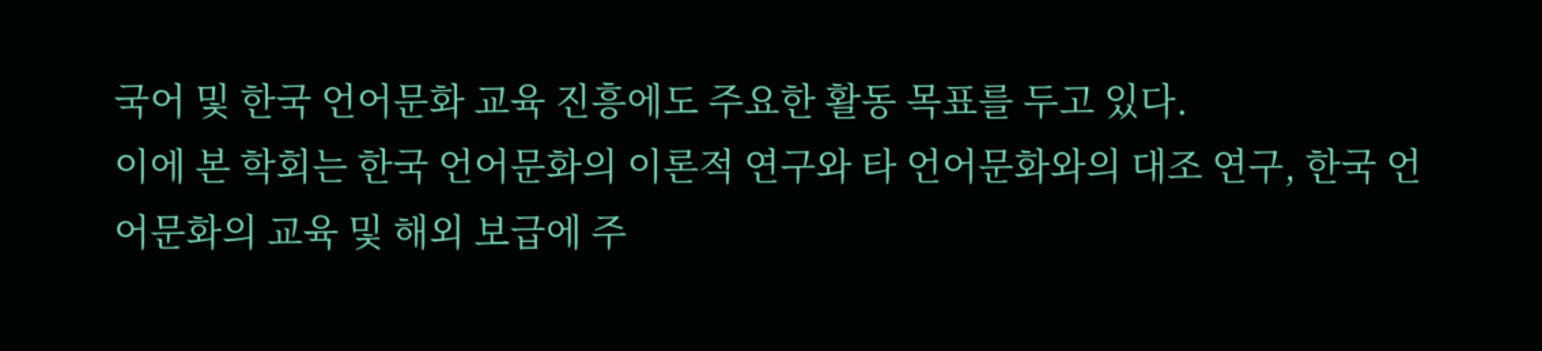국어 및 한국 언어문화 교육 진흥에도 주요한 활동 목표를 두고 있다.
이에 본 학회는 한국 언어문화의 이론적 연구와 타 언어문화와의 대조 연구, 한국 언어문화의 교육 및 해외 보급에 주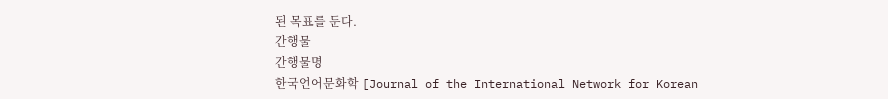된 목표를 둔다.
간행물
간행물명
한국언어문화학 [Journal of the International Network for Korean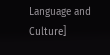Language and Culture]